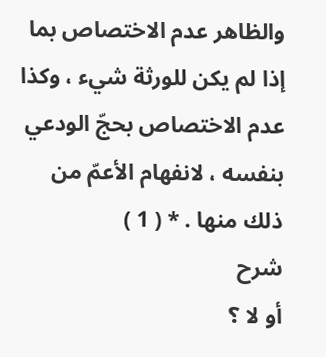والظاهر عدم الاختصاص بما إذا لم يكن للورثة شيء ، وكذا عدم الاختصاص بحجّ الودعي بنفسه ، لانفهام الأعمّ من ذلك منها . * ( 1 )
شرح
أو لا ؟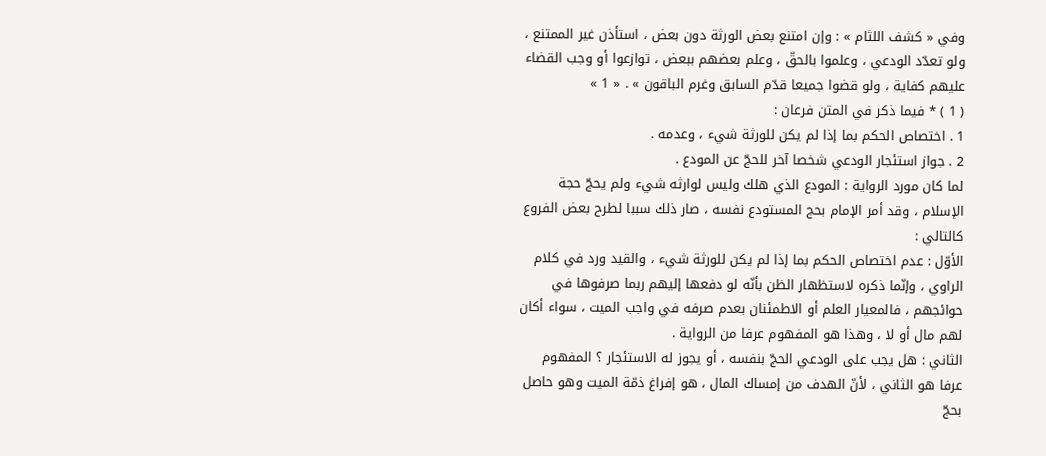وفي « كشف اللثام » : وإن امتنع بعض الورثة دون بعض ، استأذن غير الممتنع ، ولو تعدّد الودعي ، وعلموا بالحقّ ، وعلم بعضهم ببعض ، توازعوا أو وجب القضاء عليهم كفاية ، ولو قضوا جميعا قدّم السابق وغرم الباقون » . « 1 »
( 1 ) * فيما ذكر في المتن فرعان :
1 . اختصاص الحكم بما إذا لم يكن للورثة شيء ، وعدمه .
2 . جواز استئجار الودعي شخصا آخر للحجّ عن المودع .
لما كان مورد الرواية : المودع الذي هلك وليس لوارثه شيء ولم يحجّ حجة الإسلام ، وقد أمر الإمام بحج المستودع نفسه ، صار ذلك سببا لطرح بعض الفروع كالتالي :
الأوّل : عدم اختصاص الحكم بما إذا لم يكن للورثة شيء ، والقيد ورد في كلام الراوي ، وإنّما ذكره لاستظهار الظن بأنّه لو دفعها إليهم ربما صرفوها في حوائجهم ، فالمعيار العلم أو الاطمئنان بعدم صرفه في واجب الميت ، سواء أكان لهم مال أو لا ، وهذا هو المفهوم عرفا من الرواية .
الثاني : هل يجب على الودعي الحجّ بنفسه ، أو يجوز له الاستئجار ؟ المفهوم عرفا هو الثاني ، لأنّ الهدف من إمساك المال ، هو إفراغ ذمّة الميت وهو حاصل بحجّ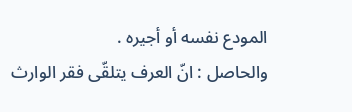المودع نفسه أو أجيره .
والحاصل : انّ العرف يتلقّى فقر الوارث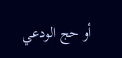أو حج الودعي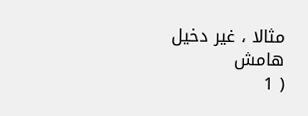مثالا ، غير دخيل
هامش
( 1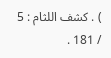) . كشف اللثام : 5 / 181 .